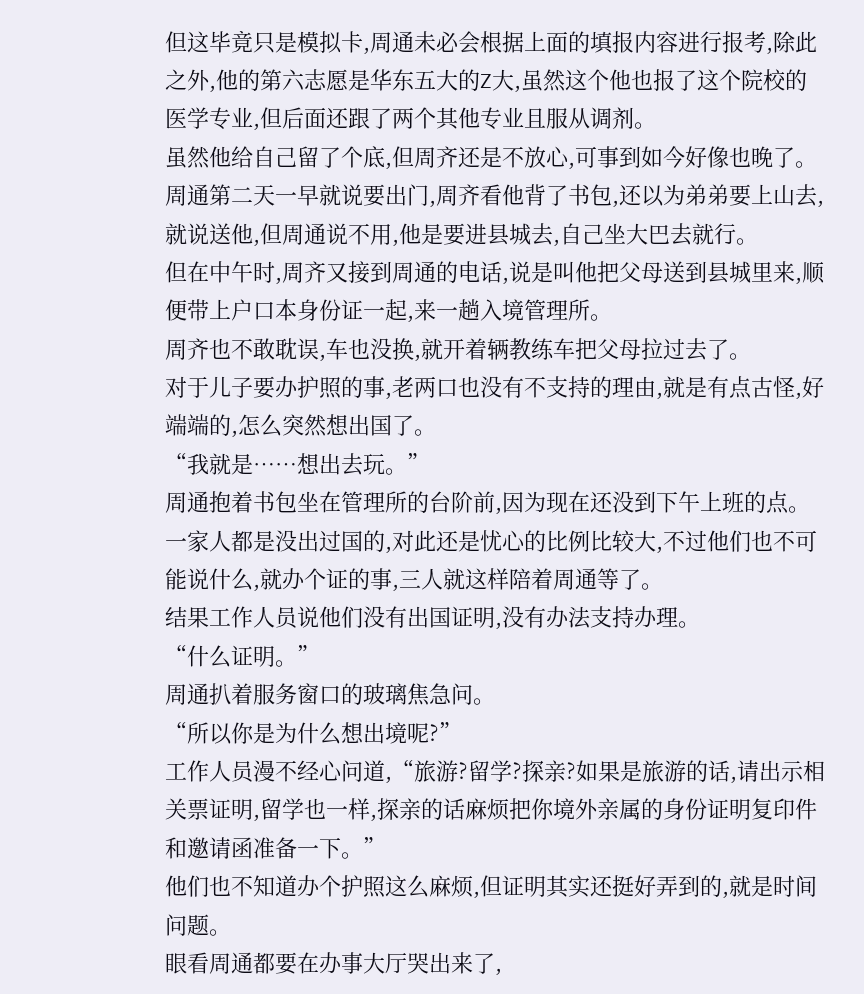但这毕竟只是模拟卡,周通未必会根据上面的填报内容进行报考,除此之外,他的第六志愿是华东五大的Z大,虽然这个他也报了这个院校的医学专业,但后面还跟了两个其他专业且服从调剂。
虽然他给自己留了个底,但周齐还是不放心,可事到如今好像也晚了。
周通第二天一早就说要出门,周齐看他背了书包,还以为弟弟要上山去,就说送他,但周通说不用,他是要进县城去,自己坐大巴去就行。
但在中午时,周齐又接到周通的电话,说是叫他把父母送到县城里来,顺便带上户口本身份证一起,来一趟入境管理所。
周齐也不敢耽误,车也没换,就开着辆教练车把父母拉过去了。
对于儿子要办护照的事,老两口也没有不支持的理由,就是有点古怪,好端端的,怎么突然想出国了。
“我就是……想出去玩。”
周通抱着书包坐在管理所的台阶前,因为现在还没到下午上班的点。
一家人都是没出过国的,对此还是忧心的比例比较大,不过他们也不可能说什么,就办个证的事,三人就这样陪着周通等了。
结果工作人员说他们没有出国证明,没有办法支持办理。
“什么证明。”
周通扒着服务窗口的玻璃焦急问。
“所以你是为什么想出境呢?”
工作人员漫不经心问道,“旅游?留学?探亲?如果是旅游的话,请出示相关票证明,留学也一样,探亲的话麻烦把你境外亲属的身份证明复印件和邀请函准备一下。”
他们也不知道办个护照这么麻烦,但证明其实还挺好弄到的,就是时间问题。
眼看周通都要在办事大厅哭出来了,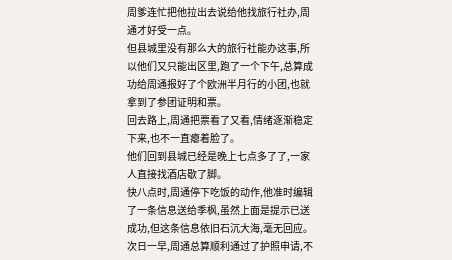周爹连忙把他拉出去说给他找旅行社办,周通才好受一点。
但县城里没有那么大的旅行社能办这事,所以他们又只能出区里,跑了一个下午,总算成功给周通报好了个欧洲半月行的小团,也就拿到了参团证明和票。
回去路上,周通把票看了又看,情绪逐渐稳定下来,也不一直瘪着脸了。
他们回到县城已经是晚上七点多了了,一家人直接找酒店歇了脚。
快八点时,周通停下吃饭的动作,他准时编辑了一条信息送给季枫,虽然上面是提示已送成功,但这条信息依旧石沉大海,毫无回应。
次日一早,周通总算顺利通过了护照申请,不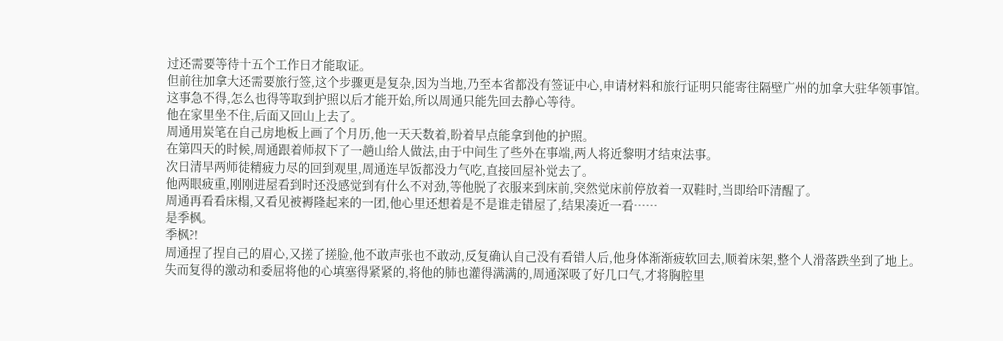过还需要等待十五个工作日才能取证。
但前往加拿大还需要旅行签,这个步骤更是复杂,因为当地,乃至本省都没有签证中心,申请材料和旅行证明只能寄往隔壁广州的加拿大驻华领事馆。
这事急不得,怎么也得等取到护照以后才能开始,所以周通只能先回去静心等待。
他在家里坐不住,后面又回山上去了。
周通用炭笔在自己房地板上画了个月历,他一天天数着,盼着早点能拿到他的护照。
在第四天的时候,周通跟着师叔下了一趟山给人做法,由于中间生了些外在事端,两人将近黎明才结束法事。
次日清早两师徒精疲力尽的回到观里,周通连早饭都没力气吃,直接回屋补觉去了。
他两眼疲重,刚刚进屋看到时还没感觉到有什么不对劲,等他脱了衣服来到床前,突然觉床前停放着一双鞋时,当即给吓清醒了。
周通再看看床榻,又看见被褥隆起来的一团,他心里还想着是不是谁走错屋了,结果凑近一看……
是季枫。
季枫?!
周通捏了捏自己的眉心,又搓了搓脸,他不敢声张也不敢动,反复确认自己没有看错人后,他身体渐渐疲软回去,顺着床架,整个人滑落跌坐到了地上。
失而复得的激动和委屈将他的心填塞得紧紧的,将他的肺也灌得满满的,周通深吸了好几口气,才将胸腔里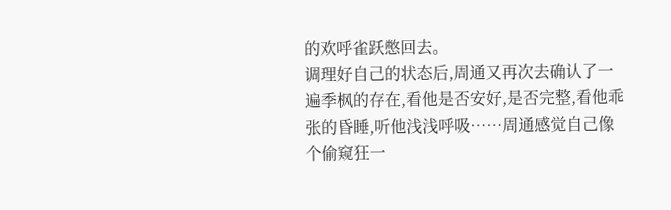的欢呼雀跃憋回去。
调理好自己的状态后,周通又再次去确认了一遍季枫的存在,看他是否安好,是否完整,看他乖张的昏睡,听他浅浅呼吸……周通感觉自己像个偷窥狂一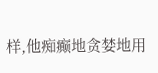样,他痴癫地贪婪地用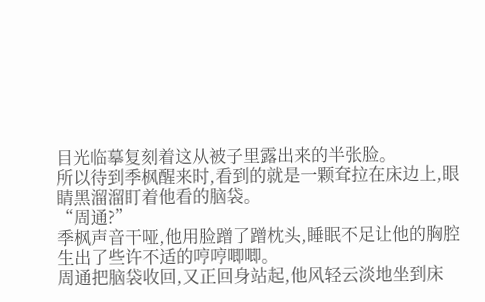目光临摹复刻着这从被子里露出来的半张脸。
所以待到季枫醒来时,看到的就是一颗耷拉在床边上,眼睛黑溜溜盯着他看的脑袋。
“周通?”
季枫声音干哑,他用脸蹭了蹭枕头,睡眠不足让他的胸腔生出了些许不适的哼哼唧唧。
周通把脑袋收回,又正回身站起,他风轻云淡地坐到床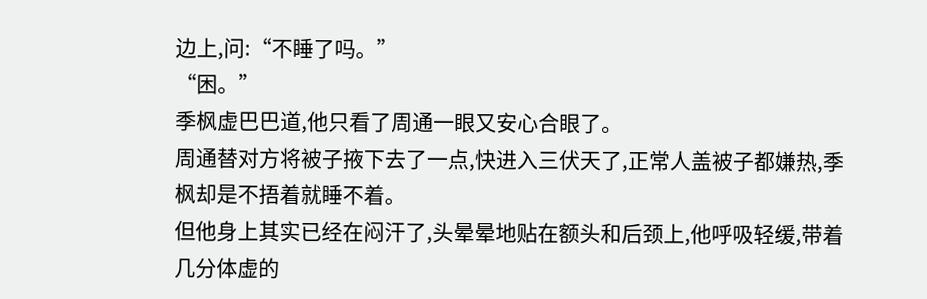边上,问:“不睡了吗。”
“困。”
季枫虚巴巴道,他只看了周通一眼又安心合眼了。
周通替对方将被子掖下去了一点,快进入三伏天了,正常人盖被子都嫌热,季枫却是不捂着就睡不着。
但他身上其实已经在闷汗了,头晕晕地贴在额头和后颈上,他呼吸轻缓,带着几分体虚的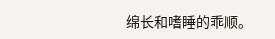绵长和嗜睡的乖顺。